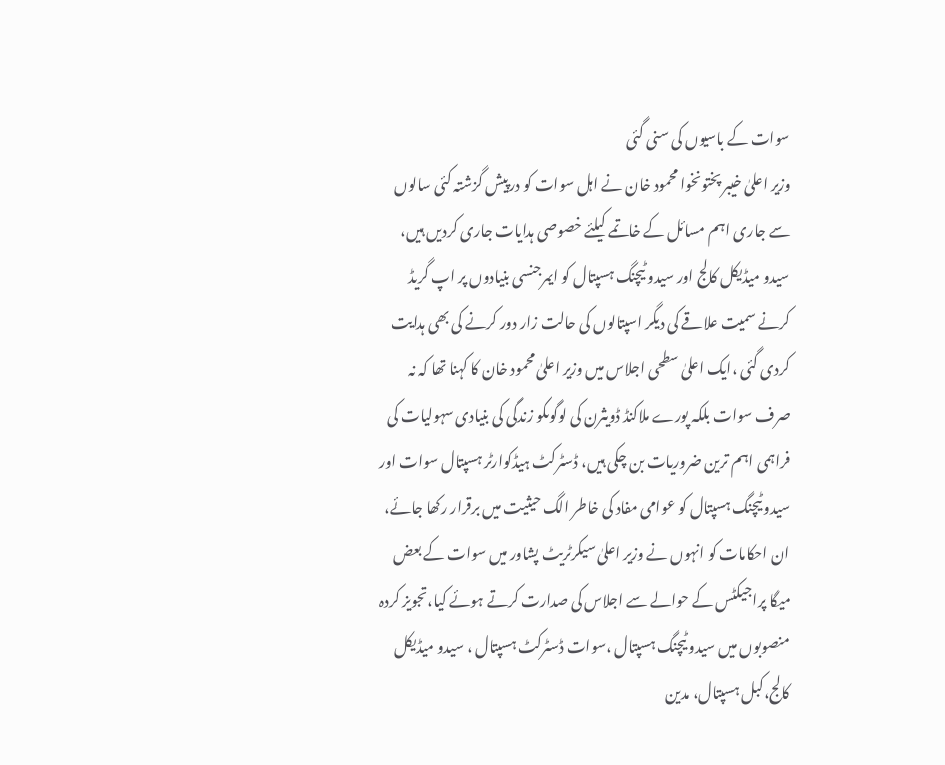سوات کے باسیوں کی سنی گئی
وزیر اعلیٰ خیبر پختونخوا محمود خان نے اہل سوات کو درپیش گزشتہ کئی سالوں سے جاری اہم مسائل کے خاتمے کیلئے خصوصی ہدایات جاری کردیں ہیں، سیدو میڈیکل کالج اور سیدو ٹیچنگ ہسپتال کو ایمرجنسی بنیادوں پر اپ گریڈ کرنے سمیت علاقے کی دیگر اسپتالوں کی حالت زار دور کرنے کی بھی ہدایت کردی گئی ،ایک اعلیٰ سطحی اجلاس میں وزیر اعلیٰ محمود خان کا کہنا تھا کہ نہ صرف سوات بلکہ پورے ملاکنڈ ڈویثرن کی لوگوںکو زندگی کی بنیادی سہولیات کی فراہمی اہم ترین ضروریات بن چکی ہیں، ڈسٹرکٹ ہیڈکوارٹر ہسپتال سوات اور سیدو ٹیچنگ ہسپتال کو عوامی مفاد کی خاطر الگ حیثیت میں برقرار رکھا جائے، ان احکامات کو انہوں نے وزیر اعلیٰ سیکرٹریٹ پشاور میں سوات کے بعض میگا پراجیکٹس کے حوالے سے اجلاس کی صدارت کرتے ہوئے کیا،تجویز کردہ منصوبوں میں سیدو ٹیچنگ ہسپتال ،سوات ڈسٹرکٹ ہسپتال ، سیدو میڈیکل کالج،کبل ہسپتال، مدین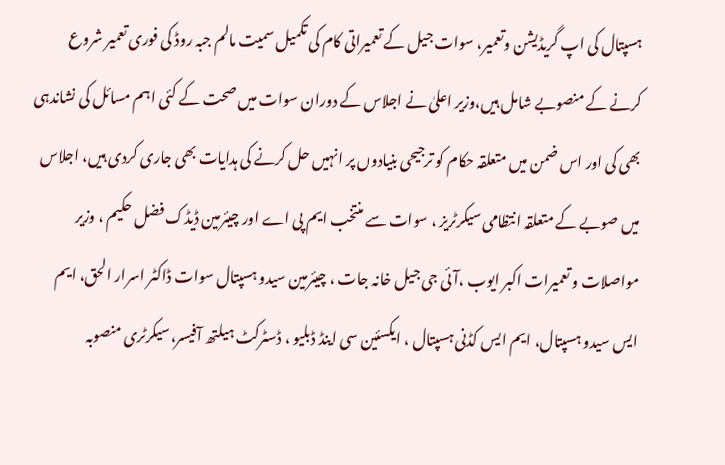ہسپتال کی اپ گریڈیشن وتعمیر، سوات جیل کے تعمیراتی کام کی تکمیل سمیت مالم جبہ روڈ کی فوری تعمیر شروع کرنے کے منصوبے شامل ہیں،وزیر اعلیٰ نے اجلاس کے دوران سوات میں صحت کے کئی اہم مسائل کی نشاندہی بھی کی اور اس ضمن میں متعلقہ حکام کو ترجیحی بنیادوں پر انہیں حل کرنے کی ہدایات بھی جاری کردی ہیں، اجلاس میں صوبے کے متعلقہ انتظامی سیکرٹریز ، سوات سے منتخب ایم پی اے اور چیئرمین ڈیڈک فضل حکیم ، وزیر مواصلات و تعمیرات اکبر ایوب ،آئی جی جیل خانہ جات ، چیئرمین سیدو ہسپتال سوات ڈاکٹر اسرار الحق، ایم ایس سیدو ہسپتال، ایم ایس کڈنی ہسپتال ، ایکسئین سی اینڈ ڈبلیو ، ڈسٹرکٹ ہیلتھ آفیسر،سیکرٹری منصوبہ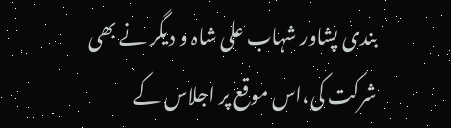بندی پشاور شہاب علی شاہ و دیگر نے بھی شرکت کی،اس موقع پر اجلاس کے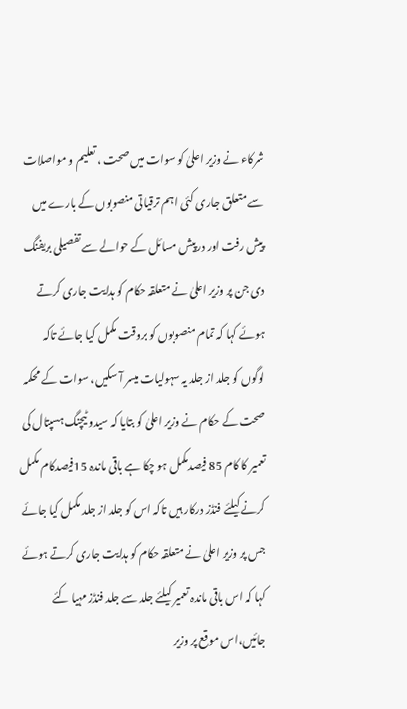شرکاء نے وزیر اعلیٰ کو سوات میں صحت ، تعلیم و مواصلات سے متعلق جاری کئی اہم ترقیاتی منصوبوں کے بارے میں پیش رفت اور درپیش مسائل کے حوالے سے تفصیلی بریفنگ دی جن پر وزیر اعلیٰ نے متعلقہ حکام کو ہدایت جاری کرتے ہوئے کہا کہ تمام منصوبوں کو بروقت مکمل کیا جائے تاکہ لوگوں کو جلد از جلد یہ سہولیات میسر آ سکیں، سوات کے محکمہ صحت کے حکام نے وزیر اعلیٰ کو بتایا کہ سیدو ٹیچنگ ہسپتال کی تعمیر کا کام 85 فیصدمکمل ہو چکا ہے باقی ماندہ 15فیصدکام مکمل کرنے کیلئے فنڈز درکار ہیں تاکہ اس کو جلد از جلد مکمل کیا جائے جس پر وزیر اعلیٰ نے متعلقہ حکام کو ہدایت جاری کرتے ہوئے کہا کہ اس باقی ماندہ تعمیر کیلئے جلد سے جلد فنڈز مہیا کئے جائیں،اس موقع پر وزیر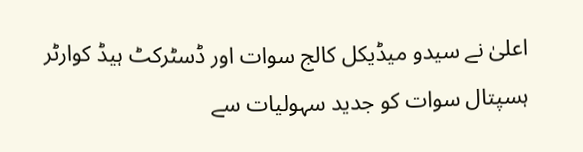اعلیٰ نے سیدو میڈیکل کالج سوات اور ڈسٹرکٹ ہیڈ کوارٹر ہسپتال سوات کو جدید سہولیات سے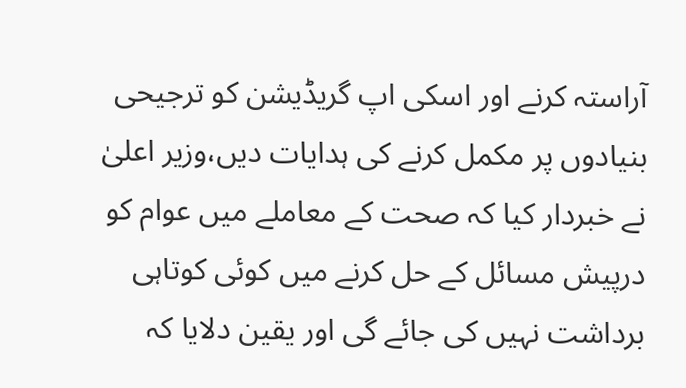آراستہ کرنے اور اسکی اپ گریڈیشن کو ترجیحی بنیادوں پر مکمل کرنے کی ہدایات دیں،وزیر اعلیٰ نے خبردار کیا کہ صحت کے معاملے میں عوام کو درپیش مسائل کے حل کرنے میں کوئی کوتاہی برداشت نہیں کی جائے گی اور یقین دلایا کہ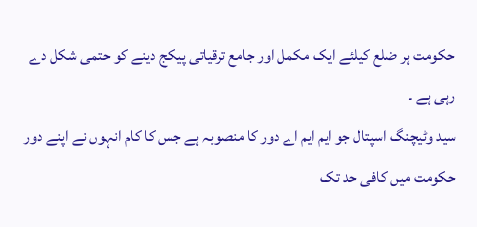حکومت ہر ضلع کیلئے ایک مکمل اور جامع ترقیاتی پیکج دینے کو حتمی شکل دے رہی ہے ۔
سید وٹیچنگ اسپتال جو ایم ایم اے دور کا منصوبہ ہے جس کا کام انہوں نے اپنے دور حکومت میں کافی حد تک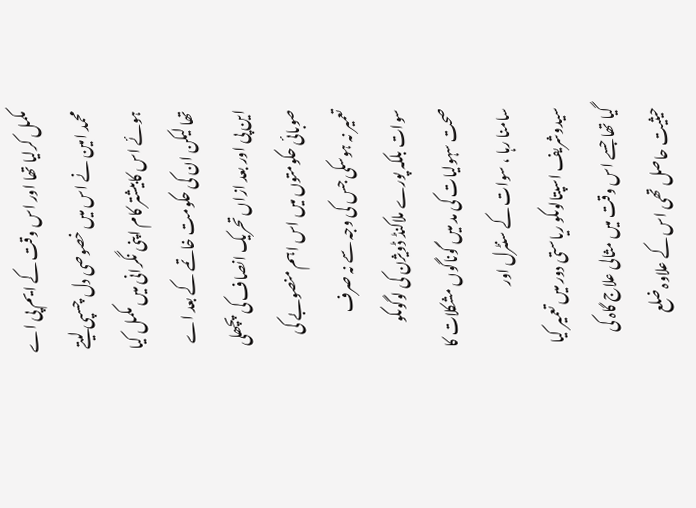مکمل کرلیا تھا اور اس وقت کے ایم پی اے محمد امین نے اس میں خصوصی دل چسپی لیتے ہوئے اس کابیشتر کام اپنی نگرانی میں مکمل کیا تھا لیکن ان کی حکومت خاتمے کے بعد اے این پی اور بعد ازاں تحریک انصاف کی پچھلی صوبائی حکومتوں میں اس اہم منصوبے کی تعمیر نہ ہوسکی جس کی وجہ سے نہ صرف سوات بلکہ پورے ملاکنڈ ڈویژن کی لوگوںکو صحت سہولیات کی مد میں گوناگوں مشکلات کا سامنا رہا ، سوات کے سنٹرل اور سیدوشریف اسپتالوںکو ریاستی دور میں تعمیر کیا گیا تھا جسے اس وقت میں مثالی علاج گاہ کی حیثیت حاصل تھی اس کے علاوہ ضلع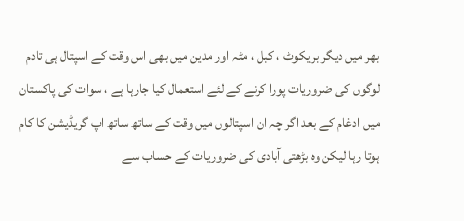بھر میں دیگر بریکوٹ ، کبل ، مٹہ اور مدین میں بھی اس وقت کے اسپتال ہی تادم لوگوں کی ضروریات پورا کرنے کے لئے استعمال کیا جارہا ہے ، سوات کی پاکستان میں ادغام کے بعد اگر چہ ان اسپتالوں میں وقت کے ساتھ ساتھ اپ گریڈیشن کا کام ہوتا رہا لیکن وہ بڑھتی آبادی کی ضروریات کے حساب سے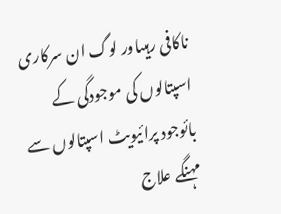ناکافی رہیںاور لوگ ان سرکاری اسپتالوں کی موجودگی کے بائوجود پرائیویٹ اسپتالوں سے مہنگے علاج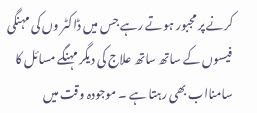کرنے پر مجبور ہوتے رہے جس میں ڈاکٹر وں کی مہنگی فیسوں کے ساتھ ساتھ علاج کی دیگر مہنگے مسائل کا سامنااب بھی رہتا ہے ۔ موجودہ وقت میں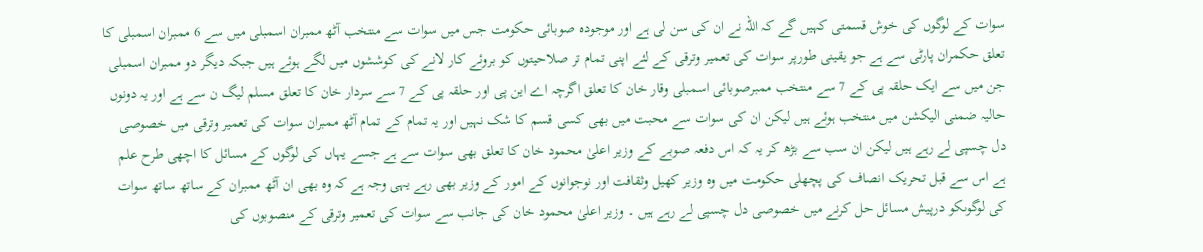سوات کے لوگوں کی خوش قسمتی کہیں گے کہ اللہ نے ان کی سن لی ہے اور موجودہ صوبائی حکومت جس میں سوات سے منتخب آٹھ ممبران اسمبلی میں سے 6 ممبران اسمبلی کا تعلق حکمران پارٹی سے ہے جو یقینی طورپر سوات کی تعمیر وترقی کے لئے اپنی تمام تر صلاحیتوں کو بروئے کار لانے کی کوششوں میں لگے ہوئے ہیں جبکہ دیگر دو ممبران اسمبلی جن میں سے ایک حلقہ پی کے 7 سے منتخب ممبرصوبائی اسمبلی وقار خان کا تعلق اگرچہ اے این پی اور حلقہ پی کے 7 سے سردار خان کا تعلق مسلم لیگ ن سے ہے اور یہ دونوں حالیہ ضمنی الیکشن میں منتخب ہوئے ہیں لیکن ان کی سوات سے محبت میں بھی کسی قسم کا شک نہیں اور یہ تمام کے تمام آٹھ ممبران سوات کی تعمیر وترقی میں خصوصی دل چسپی لے رہے ہیں لیکن ان سب سے بڑھ کر یہ کہ اس دفعہ صوبے کے وزیر اعلیٰ محمود خان کا تعلق بھی سوات سے ہے جسے یہاں کی لوگوں کے مسائل کا اچھی طرح علم ہے اس سے قبل تحریک انصاف کی پچھلی حکومت میں وہ وزیر کھیل وثقافت اور نوجوانوں کے امور کے وزیر بھی رہے یہی وجہ ہے کہ وہ بھی ان آٹھ ممبران کے ساتھ ساتھ سوات کی لوگوںکو درپیش مسائل حل کرنے میں خصوصی دل چسپی لے رہے ہیں ۔ وزیر اعلیٰ محمود خان کی جانب سے سوات کی تعمیر وترقی کے منصوبوں کی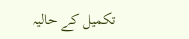تکمیل کے حالیہ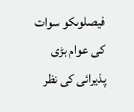فیصلوںکو سوات کی عوام بڑی پذیرائی کی نظر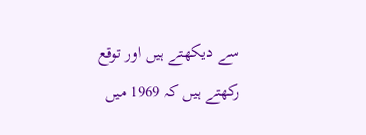سے دیکھتے ہیں اور توقع رکھتے ہیں کہ 1969 میں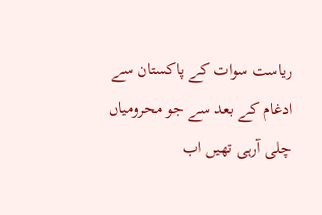ریاست سوات کے پاکستان سے ادغام کے بعد سے جو محرومیاں چلی آرہی تھیں اب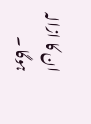ان کا ازالہ ہوگا ۔